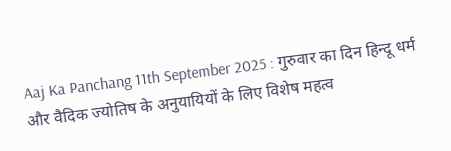Aaj Ka Panchang 11th September 2025 : गुरुवार का दिन हिन्दू धर्म और वैदिक ज्योतिष के अनुयायियों के लिए विशेष महत्व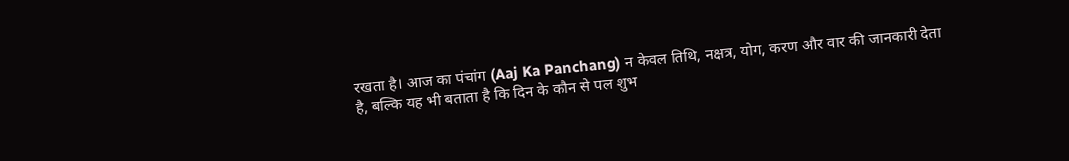रखता है। आज का पंचांग (Aaj Ka Panchang) न केवल तिथि, नक्षत्र, योग, करण और वार की जानकारी देता है, बल्कि यह भी बताता है कि दिन के कौन से पल शुभ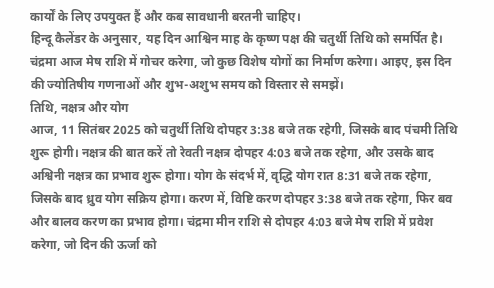कार्यों के लिए उपयुक्त हैं और कब सावधानी बरतनी चाहिए।
हिन्दू कैलेंडर के अनुसार, यह दिन आश्विन माह के कृष्ण पक्ष की चतुर्थी तिथि को समर्पित है। चंद्रमा आज मेष राशि में गोचर करेगा, जो कुछ विशेष योगों का निर्माण करेगा। आइए, इस दिन की ज्योतिषीय गणनाओं और शुभ-अशुभ समय को विस्तार से समझें।
तिथि, नक्षत्र और योग
आज, 11 सितंबर 2025 को चतुर्थी तिथि दोपहर 3:38 बजे तक रहेगी, जिसके बाद पंचमी तिथि शुरू होगी। नक्षत्र की बात करें तो रेवती नक्षत्र दोपहर 4:03 बजे तक रहेगा, और उसके बाद अश्विनी नक्षत्र का प्रभाव शुरू होगा। योग के संदर्भ में, वृद्धि योग रात 8:31 बजे तक रहेगा, जिसके बाद ध्रुव योग सक्रिय होगा। करण में, विष्टि करण दोपहर 3:38 बजे तक रहेगा, फिर बव और बालव करण का प्रभाव होगा। चंद्रमा मीन राशि से दोपहर 4:03 बजे मेष राशि में प्रवेश करेगा, जो दिन की ऊर्जा को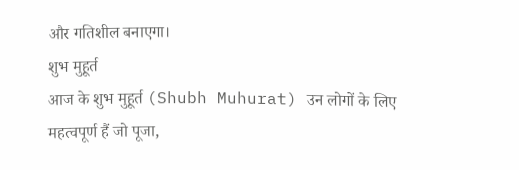और गतिशील बनाएगा।
शुभ मुहूर्त
आज के शुभ मुहूर्त (Shubh Muhurat) उन लोगों के लिए महत्वपूर्ण हैं जो पूजा,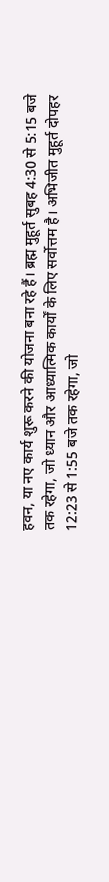हवन, या नए कार्य शुरू करने की योजना बना रहे हैं। ब्रह्म मुहूर्त सुबह 4:30 से 5:15 बजे तक रहेगा, जो ध्यान और आध्यात्मिक कार्यों के लिए सर्वोत्तम है। अभिजीत मुहूर्त दोपहर 12:23 से 1:55 बजे तक रहेगा, जो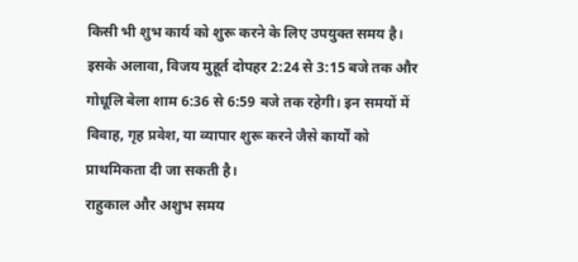किसी भी शुभ कार्य को शुरू करने के लिए उपयुक्त समय है।
इसके अलावा, विजय मुहूर्त दोपहर 2:24 से 3:15 बजे तक और गोधूलि बेला शाम 6:36 से 6:59 बजे तक रहेगी। इन समयों में विवाह, गृह प्रवेश, या व्यापार शुरू करने जैसे कार्यों को प्राथमिकता दी जा सकती है।
राहुकाल और अशुभ समय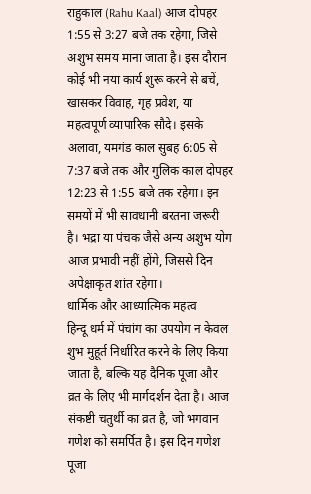राहुकाल (Rahu Kaal) आज दोपहर 1:55 से 3:27 बजे तक रहेगा, जिसे अशुभ समय माना जाता है। इस दौरान कोई भी नया कार्य शुरू करने से बचें, खासकर विवाह, गृह प्रवेश, या महत्वपूर्ण व्यापारिक सौदे। इसके अलावा, यमगंड काल सुबह 6:05 से 7:37 बजे तक और गुलिक काल दोपहर 12:23 से 1:55 बजे तक रहेगा। इन समयों में भी सावधानी बरतना जरूरी है। भद्रा या पंचक जैसे अन्य अशुभ योग आज प्रभावी नहीं होंगे, जिससे दिन अपेक्षाकृत शांत रहेगा।
धार्मिक और आध्यात्मिक महत्व
हिन्दू धर्म में पंचांग का उपयोग न केवल शुभ मुहूर्त निर्धारित करने के लिए किया जाता है, बल्कि यह दैनिक पूजा और व्रत के लिए भी मार्गदर्शन देता है। आज संकष्टी चतुर्थी का व्रत है, जो भगवान गणेश को समर्पित है। इस दिन गणेश पूजा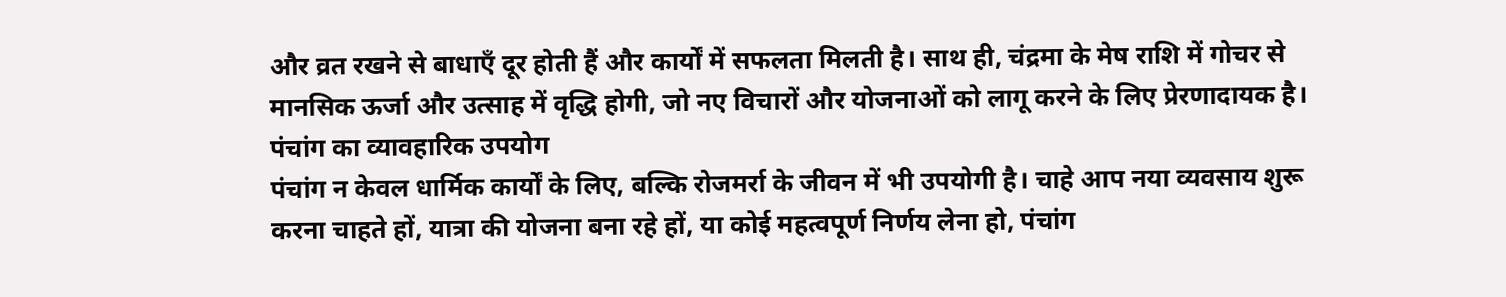और व्रत रखने से बाधाएँ दूर होती हैं और कार्यों में सफलता मिलती है। साथ ही, चंद्रमा के मेष राशि में गोचर से मानसिक ऊर्जा और उत्साह में वृद्धि होगी, जो नए विचारों और योजनाओं को लागू करने के लिए प्रेरणादायक है।
पंचांग का व्यावहारिक उपयोग
पंचांग न केवल धार्मिक कार्यों के लिए, बल्कि रोजमर्रा के जीवन में भी उपयोगी है। चाहे आप नया व्यवसाय शुरू करना चाहते हों, यात्रा की योजना बना रहे हों, या कोई महत्वपूर्ण निर्णय लेना हो, पंचांग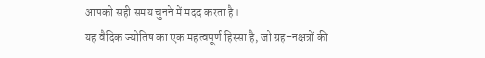आपको सही समय चुनने में मदद करता है।
यह वैदिक ज्योतिष का एक महत्वपूर्ण हिस्सा है, जो ग्रह-नक्षत्रों की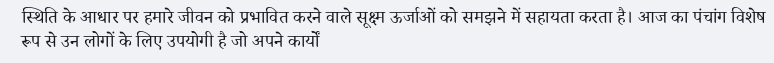स्थिति के आधार पर हमारे जीवन को प्रभावित करने वाले सूक्ष्म ऊर्जाओं को समझने में सहायता करता है। आज का पंचांग विशेष रूप से उन लोगों के लिए उपयोगी है जो अपने कार्यों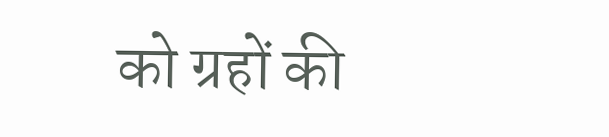को ग्रहों की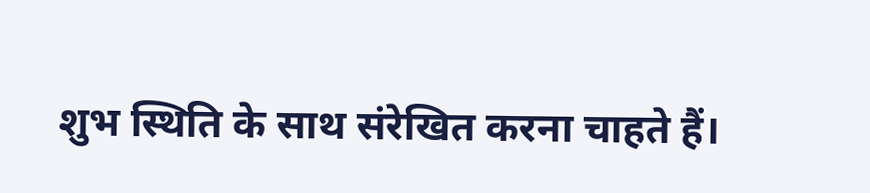शुभ स्थिति के साथ संरेखित करना चाहते हैं।